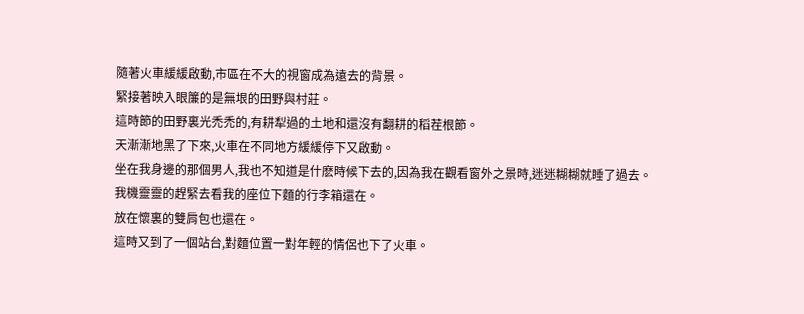隨著火車緩緩啟動,市區在不大的視窗成為遠去的背景。
緊接著映入眼簾的是無垠的田野與村莊。
這時節的田野裏光禿禿的,有耕犁過的土地和還沒有翻耕的稻茬根節。
天漸漸地黑了下來,火車在不同地方緩緩停下又啟動。
坐在我身邊的那個男人,我也不知道是什麽時候下去的,因為我在觀看窗外之景時,迷迷糊糊就睡了過去。
我機靈靈的趕緊去看我的座位下麵的行李箱還在。
放在懷裏的雙肩包也還在。
這時又到了一個站台,對麵位置一對年輕的情侶也下了火車。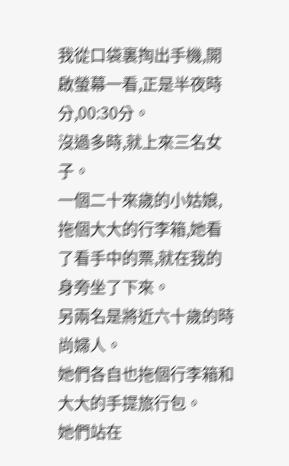我從口袋裏掏出手機,開啟螢幕一看,正是半夜時分,00:30分。
沒過多時,就上來三名女子。
一個二十來歲的小姑娘,拖個大大的行李箱,她看了看手中的票,就在我的身旁坐了下來。
另兩名是將近六十歲的時尚婦人。
她們各自也拖個行李箱和大大的手提旅行包。
她們站在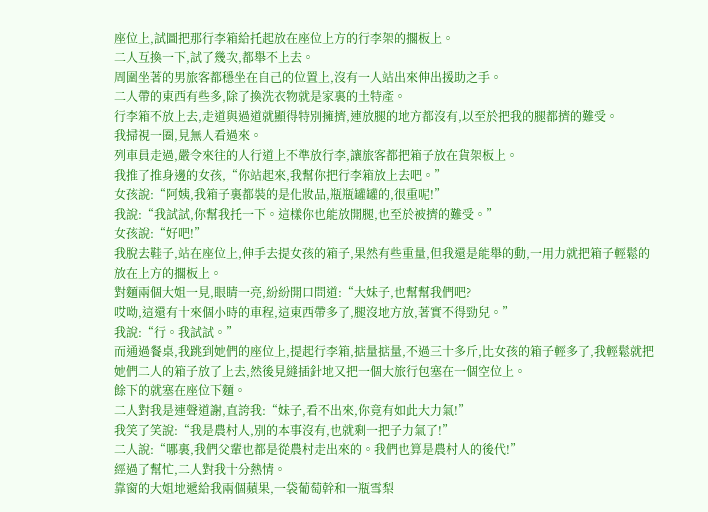座位上,試圖把那行李箱給托起放在座位上方的行李架的擱板上。
二人互換一下,試了幾次,都舉不上去。
周圍坐著的男旅客都穩坐在自己的位置上,沒有一人站出來伸出援助之手。
二人帶的東西有些多,除了換洗衣物就是家裏的土特產。
行李箱不放上去,走道與過道就顯得特別擁擠,連放腿的地方都沒有,以至於把我的腿都擠的難受。
我掃視一圈,見無人看過來。
列車員走過,嚴令來往的人行道上不準放行李,讓旅客都把箱子放在貨架板上。
我推了推身邊的女孩,“你站起來,我幫你把行李箱放上去吧。”
女孩說:“阿姨,我箱子裏都裝的是化妝品,瓶瓶罐罐的,很重呢!”
我說:“我試試,你幫我托一下。這樣你也能放開腿,也至於被擠的難受。”
女孩說:“好吧!”
我脫去鞋子,站在座位上,伸手去提女孩的箱子,果然有些重量,但我還是能舉的動,一用力就把箱子輕鬆的放在上方的擱板上。
對麵兩個大姐一見,眼睛一亮,紛紛開口問道:“大妹子,也幫幫我們吧?
哎呦,這還有十來個小時的車程,這東西帶多了,腿沒地方放,著實不得勁兒。”
我說:“行。我試試。”
而通過餐桌,我跳到她們的座位上,提起行李箱,掂量掂量,不過三十多斤,比女孩的箱子輕多了,我輕鬆就把她們二人的箱子放了上去,然後見縫插針地又把一個大旅行包塞在一個空位上。
餘下的就塞在座位下麵。
二人對我是連聲道謝,直誇我:“妹子,看不出來,你竟有如此大力氣!”
我笑了笑說:“我是農村人,別的本事沒有,也就剩一把子力氣了!”
二人說:“哪裏,我們父輩也都是從農村走出來的。我們也算是農村人的後代!”
經過了幫忙,二人對我十分熱情。
靠窗的大姐地遞給我兩個蘋果,一袋葡萄幹和一瓶雪梨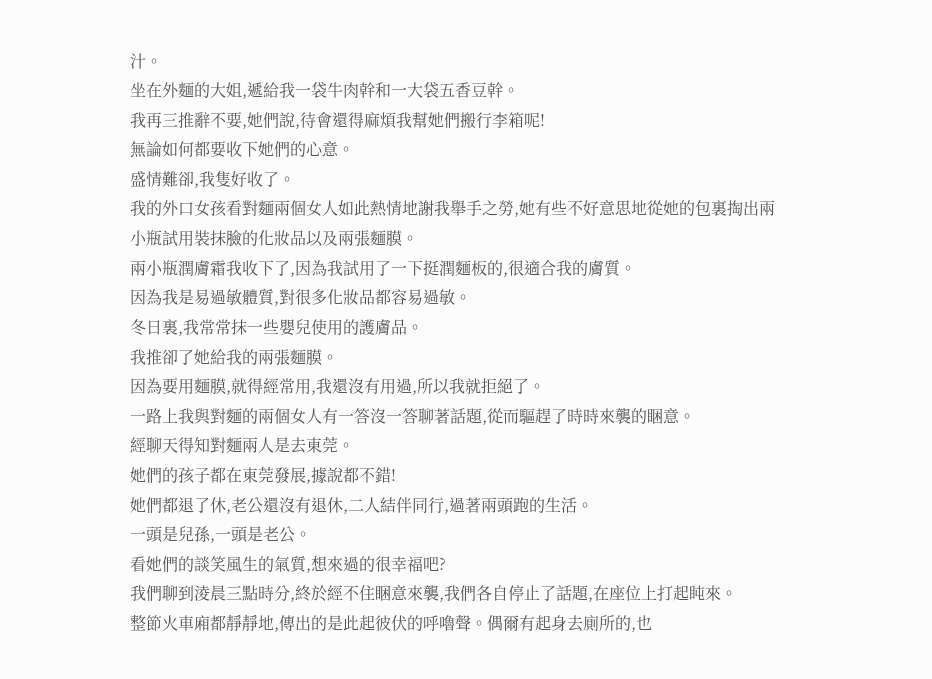汁。
坐在外麵的大姐,遞給我一袋牛肉幹和一大袋五香豆幹。
我再三推辭不要,她們說,待會還得麻煩我幫她們搬行李箱呢!
無論如何都要收下她們的心意。
盛情難卻,我隻好收了。
我的外口女孩看對麵兩個女人如此熱情地謝我舉手之勞,她有些不好意思地從她的包裏掏出兩小瓶試用裝抹臉的化妝品以及兩張麵膜。
兩小瓶潤膚霜我收下了,因為我試用了一下挺潤麵板的,很適合我的膚質。
因為我是易過敏體質,對很多化妝品都容易過敏。
冬日裏,我常常抹一些嬰兒使用的護膚品。
我推卻了她給我的兩張麵膜。
因為要用麵膜,就得經常用,我還沒有用過,所以我就拒絕了。
一路上我與對麵的兩個女人有一答沒一答聊著話題,從而驅趕了時時來襲的睏意。
經聊天得知對麵兩人是去東莞。
她們的孩子都在東莞發展,據說都不錯!
她們都退了休,老公還沒有退休,二人結伴同行,過著兩頭跑的生活。
一頭是兒孫,一頭是老公。
看她們的談笑風生的氣質,想來過的很幸福吧?
我們聊到淩晨三點時分,終於經不住睏意來襲,我們各自停止了話題,在座位上打起盹來。
整節火車廂都靜靜地,傳出的是此起彼伏的呼嚕聲。偶爾有起身去廁所的,也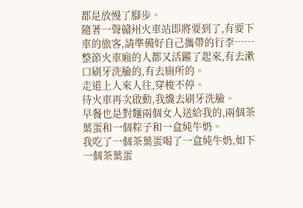都是放慢了腳步。
隨著一聲贛州火車站即將要到了,有要下車的旅客,請準備好自己攜帶的行李……
整節火車廂的人都又活躍了起來,有去漱口刷牙洗臉的,有去廁所的。
走道上人來人往,穿梭不停。
待火車再次啟動,我纔去刷牙洗臉。
早餐也是對麵兩個女人送給我的,兩個茶葉蛋和一個粽子和一盒純牛奶。
我吃了一個茶葉蛋喝了一盒純牛奶,如下一個茶葉蛋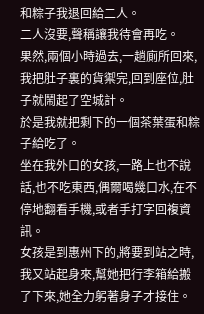和粽子我退回給二人。
二人沒要,聲稱讓我待會再吃。
果然,兩個小時過去,一趟廁所回來,我把肚子裏的貨禦完,回到座位,肚子就鬧起了空城計。
於是我就把剩下的一個茶葉蛋和粽子給吃了。
坐在我外口的女孩,一路上也不說話,也不吃東西,偶爾喝幾口水,在不停地翻看手機,或者手打字回複資訊。
女孩是到惠州下的,將要到站之時,我又站起身來,幫她把行李箱給搬了下來,她全力躬著身子才接住。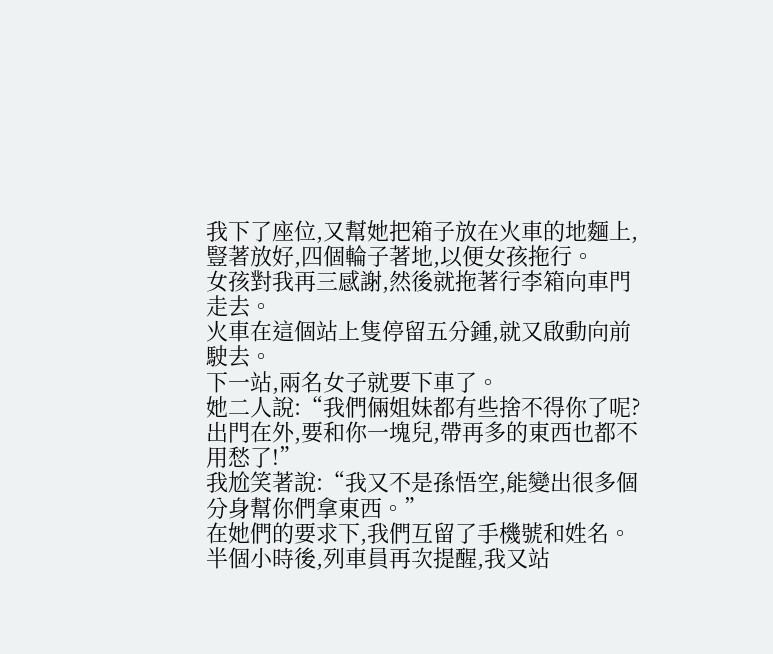我下了座位,又幫她把箱子放在火車的地麵上,豎著放好,四個輪子著地,以便女孩拖行。
女孩對我再三感謝,然後就拖著行李箱向車門走去。
火車在這個站上隻停留五分鍾,就又啟動向前駛去。
下一站,兩名女子就要下車了。
她二人說:“我們倆姐妹都有些捨不得你了呢?出門在外,要和你一塊兒,帶再多的東西也都不用愁了!”
我尬笑著說:“我又不是孫悟空,能變出很多個分身幫你們拿東西。”
在她們的要求下,我們互留了手機號和姓名。
半個小時後,列車員再次提醒,我又站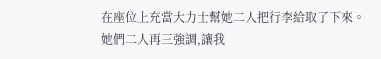在座位上充當大力士幫她二人把行李給取了下來。
她們二人再三強調,讓我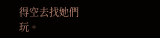得空去找她們玩。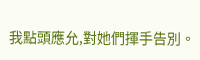我點頭應允,對她們揮手告別。